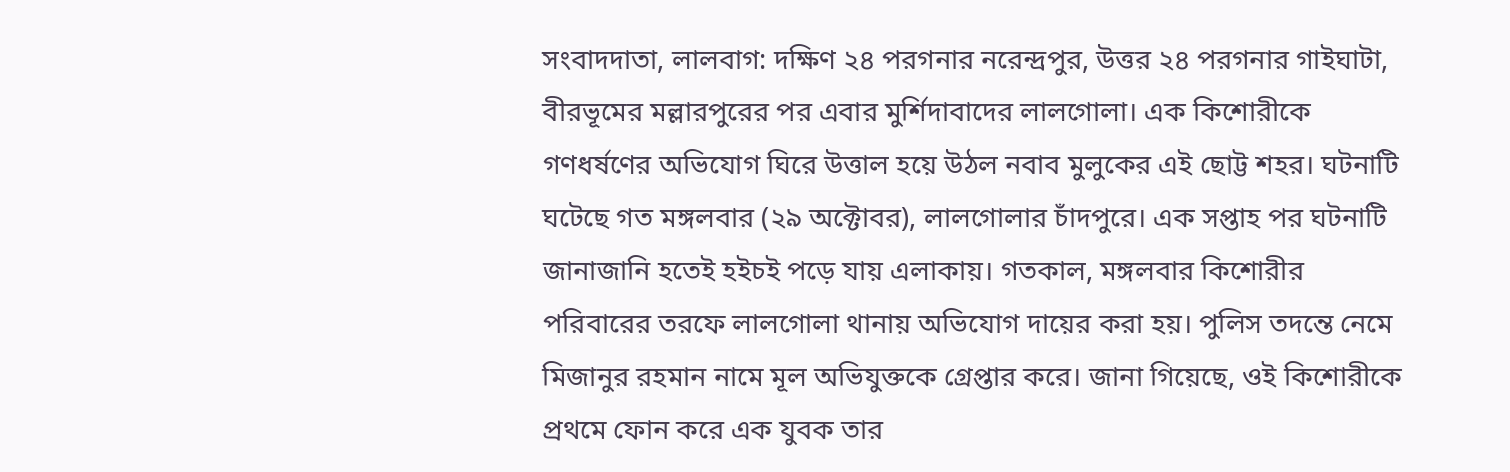সংবাদদাতা, লালবাগ: দক্ষিণ ২৪ পরগনার নরেন্দ্রপুর, উত্তর ২৪ পরগনার গাইঘাটা, বীরভূমের মল্লারপুরের পর এবার মুর্শিদাবাদের লালগোলা। এক কিশোরীকে গণধর্ষণের অভিযোগ ঘিরে উত্তাল হয়ে উঠল নবাব মুলুকের এই ছোট্ট শহর। ঘটনাটি ঘটেছে গত মঙ্গলবার (২৯ অক্টোবর), লালগোলার চাঁদপুরে। এক সপ্তাহ পর ঘটনাটি জানাজানি হতেই হইচই পড়ে যায় এলাকায়। গতকাল, মঙ্গলবার কিশোরীর পরিবারের তরফে লালগোলা থানায় অভিযোগ দায়ের করা হয়। পুলিস তদন্তে নেমে মিজানুর রহমান নামে মূল অভিযুক্তকে গ্রেপ্তার করে। জানা গিয়েছে, ওই কিশোরীকে প্রথমে ফোন করে এক যুবক তার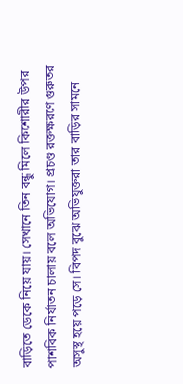বাড়িতে ডেকে নিয়ে যায়। সেখানে তিন বন্ধু মিলে কিশোরীর উপর পাশবিক নির্যাতন চালায় বলে অভিযোগ। প্রচণ্ড রক্তক্ষরণে গুরুতর অসুস্থ হয়ে পড়ে সে। বিপদ বুঝে অভিযুক্তরা তার বাড়ির সামনে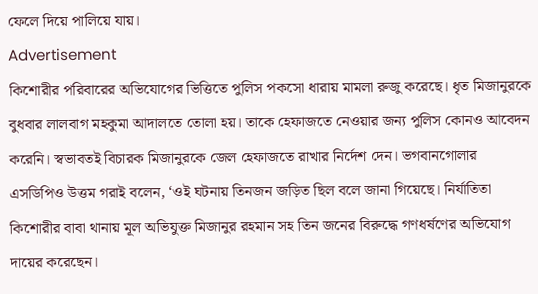ফেলে দিয়ে পালিয়ে যায়।
Advertisement
কিশোরীর পরিবারের অভিযোগের ভিত্তিতে পুলিস পকসো ধারায় মামলা রুজু করেছে। ধৃত মিজানুরকে বুধবার লালবাগ মহকুমা আদালতে তোলা হয়। তাকে হেফাজতে নেওয়ার জন্য পুলিস কোনও আবেদন করেনি। স্বভাবতই বিচারক মিজানুরকে জেল হেফাজতে রাখার নির্দেশ দেন। ভগবানগোলার এসডিপিও উত্তম গরাই বলেন, ‘ওই ঘটনায় তিনজন জড়িত ছিল বলে জানা গিয়েছে। নির্যাতিতা কিশোরীর বাবা থানায় মূল অভিযুক্ত মিজানুর রহমান সহ তিন জনের বিরুদ্ধে গণধর্ষণের অভিযোগ দায়ের করেছেন।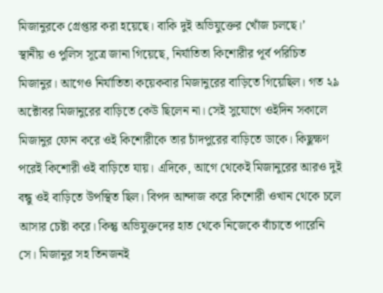মিজানুরকে গ্রেপ্তার করা হয়েছে। বাকি দুই অভিযুক্তের খোঁজ চলছে।’
স্থানীয় ও পুলিস সূত্রে জানা গিয়েছে, নির্যাতিতা কিশোরীর পূর্ব পরিচিত মিজানুর। আগেও নির্যাতিতা কয়েকবার মিজানুরের বাড়িতে গিয়েছিল। গত ২৯ অক্টোবর মিজানুরের বাড়িতে কেউ ছিলেন না। সেই সুযোগে ওইদিন সকালে মিজানুর ফোন করে ওই কিশোরীকে তার চাঁদপুরের বাড়িতে ডাকে। কিছুক্ষণ পরেই কিশোরী ওই বাড়িতে যায়। এদিকে, আগে থেকেই মিজানুরের আরও দুই বন্ধু ওই বাড়িতে উপস্থিত ছিল। বিপদ আন্দাজ করে কিশোরী ওখান থেকে চলে আসার চেষ্টা করে। কিন্তু অভিযুক্তদের হাত থেকে নিজেকে বাঁচাতে পারেনি সে। মিজানুর সহ তিনজনই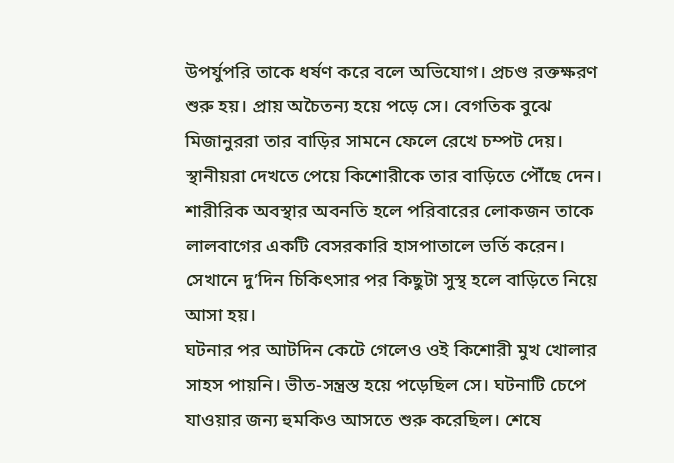উপর্যুপরি তাকে ধর্ষণ করে বলে অভিযোগ। প্রচণ্ড রক্তক্ষরণ শুরু হয়। প্রায় অচৈতন্য হয়ে পড়ে সে। বেগতিক বুঝে মিজানুররা তার বাড়ির সামনে ফেলে রেখে চম্পট দেয়। স্থানীয়রা দেখতে পেয়ে কিশোরীকে তার বাড়িতে পৌঁছে দেন। শারীরিক অবস্থার অবনতি হলে পরিবারের লোকজন তাকে লালবাগের একটি বেসরকারি হাসপাতালে ভর্তি করেন। সেখানে দু’দিন চিকিৎসার পর কিছুটা সুস্থ হলে বাড়িতে নিয়ে আসা হয়।
ঘটনার পর আটদিন কেটে গেলেও ওই কিশোরী মুখ খোলার সাহস পায়নি। ভীত-সন্ত্রস্ত হয়ে পড়েছিল সে। ঘটনাটি চেপে যাওয়ার জন্য হুমকিও আসতে শুরু করেছিল। শেষে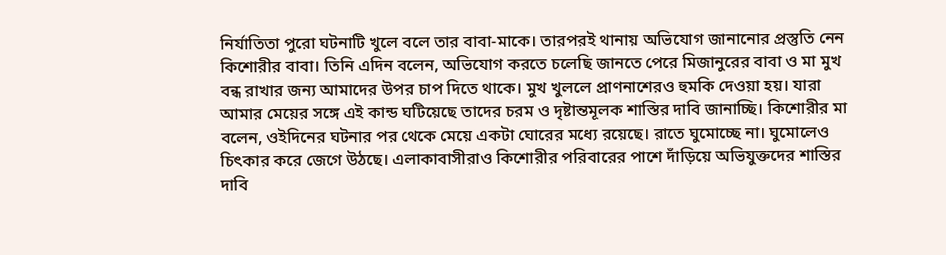নির্যাতিতা পুরো ঘটনাটি খুলে বলে তার বাবা-মাকে। তারপরই থানায় অভিযোগ জানানোর প্রস্তুতি নেন কিশোরীর বাবা। তিনি এদিন বলেন, অভিযোগ করতে চলেছি জানতে পেরে মিজানুরের বাবা ও মা মুখ বন্ধ রাখার জন্য আমাদের উপর চাপ দিতে থাকে। মুখ খুললে প্রাণনাশেরও হুমকি দেওয়া হয়। যারা আমার মেয়ের সঙ্গে এই কান্ড ঘটিয়েছে তাদের চরম ও দৃষ্টান্তমূলক শাস্তির দাবি জানাচ্ছি। কিশোরীর মা বলেন, ওইদিনের ঘটনার পর থেকে মেয়ে একটা ঘোরের মধ্যে রয়েছে। রাতে ঘুমোচ্ছে না। ঘুমোলেও চিৎকার করে জেগে উঠছে। এলাকাবাসীরাও কিশোরীর পরিবারের পাশে দাঁড়িয়ে অভিযুক্তদের শাস্তির দাবি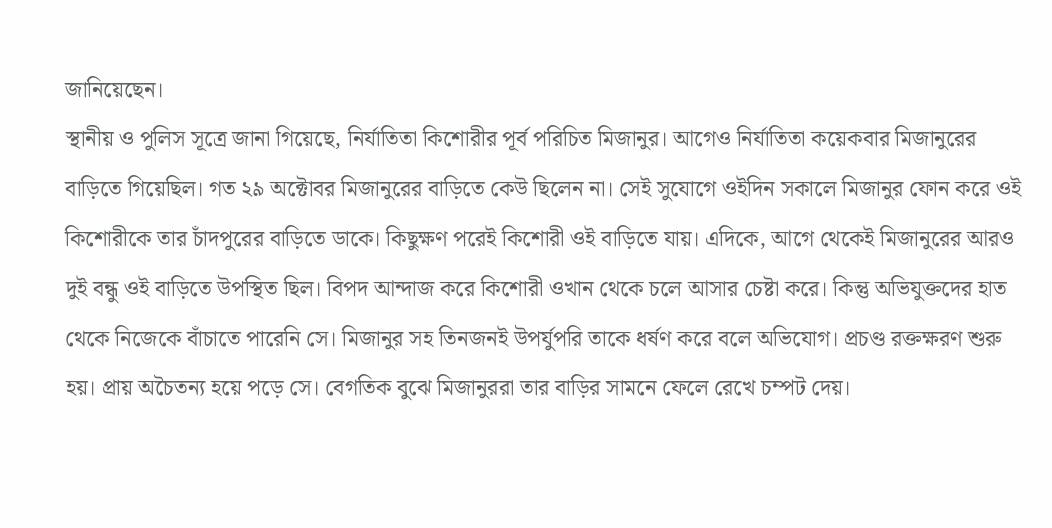জানিয়েছেন।
স্থানীয় ও পুলিস সূত্রে জানা গিয়েছে, নির্যাতিতা কিশোরীর পূর্ব পরিচিত মিজানুর। আগেও নির্যাতিতা কয়েকবার মিজানুরের বাড়িতে গিয়েছিল। গত ২৯ অক্টোবর মিজানুরের বাড়িতে কেউ ছিলেন না। সেই সুযোগে ওইদিন সকালে মিজানুর ফোন করে ওই কিশোরীকে তার চাঁদপুরের বাড়িতে ডাকে। কিছুক্ষণ পরেই কিশোরী ওই বাড়িতে যায়। এদিকে, আগে থেকেই মিজানুরের আরও দুই বন্ধু ওই বাড়িতে উপস্থিত ছিল। বিপদ আন্দাজ করে কিশোরী ওখান থেকে চলে আসার চেষ্টা করে। কিন্তু অভিযুক্তদের হাত থেকে নিজেকে বাঁচাতে পারেনি সে। মিজানুর সহ তিনজনই উপর্যুপরি তাকে ধর্ষণ করে বলে অভিযোগ। প্রচণ্ড রক্তক্ষরণ শুরু হয়। প্রায় অচৈতন্য হয়ে পড়ে সে। বেগতিক বুঝে মিজানুররা তার বাড়ির সামনে ফেলে রেখে চম্পট দেয়।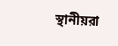স্থানীয়রা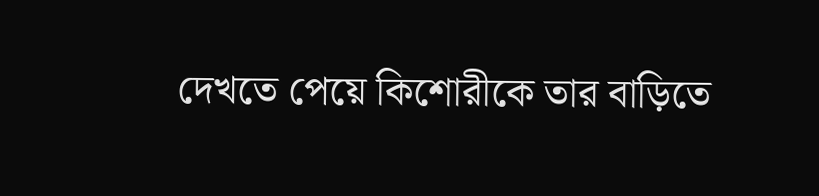দেখতে পেয়ে কিশোরীকে তার বাড়িতে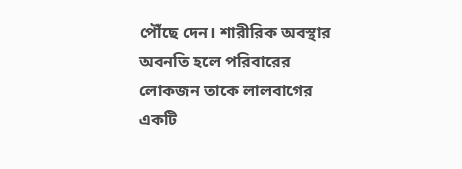পৌঁছে দেন। শারীরিক অবস্থার অবনতি হলে পরিবারের লোকজন তাকে লালবাগের একটি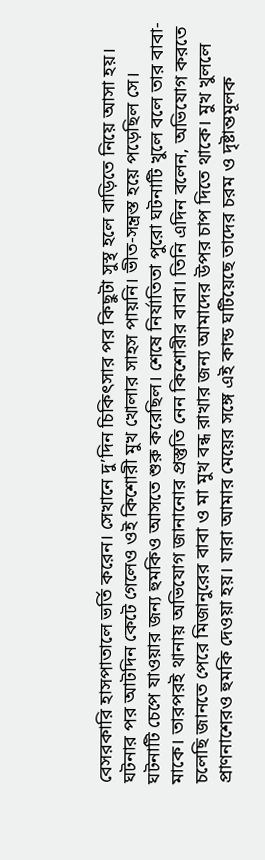বেসরকারি হাসপাতালে ভর্তি করেন। সেখানে দু’দিন চিকিৎসার পর কিছুটা সুস্থ হলে বাড়িতে নিয়ে আসা হয়।
ঘটনার পর আটদিন কেটে গেলেও ওই কিশোরী মুখ খোলার সাহস পায়নি। ভীত-সন্ত্রস্ত হয়ে পড়েছিল সে। ঘটনাটি চেপে যাওয়ার জন্য হুমকিও আসতে শুরু করেছিল। শেষে নির্যাতিতা পুরো ঘটনাটি খুলে বলে তার বাবা-মাকে। তারপরই থানায় অভিযোগ জানানোর প্রস্তুতি নেন কিশোরীর বাবা। তিনি এদিন বলেন, অভিযোগ করতে চলেছি জানতে পেরে মিজানুরের বাবা ও মা মুখ বন্ধ রাখার জন্য আমাদের উপর চাপ দিতে থাকে। মুখ খুললে প্রাণনাশেরও হুমকি দেওয়া হয়। যারা আমার মেয়ের সঙ্গে এই কান্ড ঘটিয়েছে তাদের চরম ও দৃষ্টান্তমূলক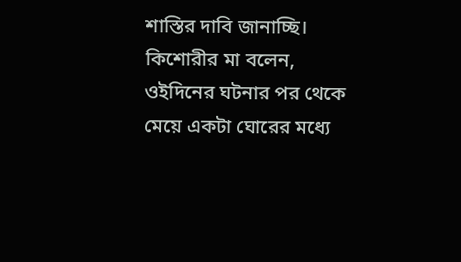শাস্তির দাবি জানাচ্ছি। কিশোরীর মা বলেন, ওইদিনের ঘটনার পর থেকে মেয়ে একটা ঘোরের মধ্যে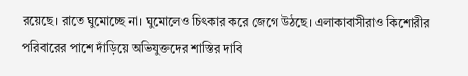রয়েছে। রাতে ঘুমোচ্ছে না। ঘুমোলেও চিৎকার করে জেগে উঠছে। এলাকাবাসীরাও কিশোরীর পরিবারের পাশে দাঁড়িয়ে অভিযুক্তদের শাস্তির দাবি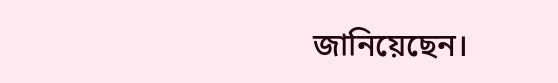জানিয়েছেন।